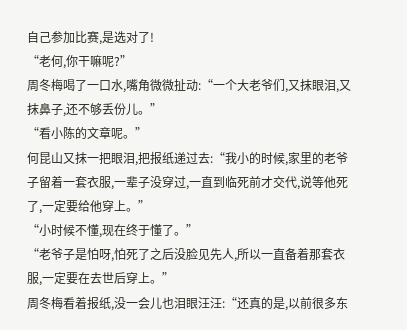自己参加比赛,是选对了!
“老何,你干嘛呢?”
周冬梅喝了一口水,嘴角微微扯动:“一个大老爷们,又抹眼泪,又抹鼻子,还不够丢份儿。”
“看小陈的文章呢。”
何昆山又抹一把眼泪,把报纸递过去:“我小的时候,家里的老爷子留着一套衣服,一辈子没穿过,一直到临死前才交代,说等他死了,一定要给他穿上。”
“小时候不懂,现在终于懂了。”
“老爷子是怕呀,怕死了之后没脸见先人,所以一直备着那套衣服,一定要在去世后穿上。”
周冬梅看着报纸,没一会儿也泪眼汪汪:“还真的是,以前很多东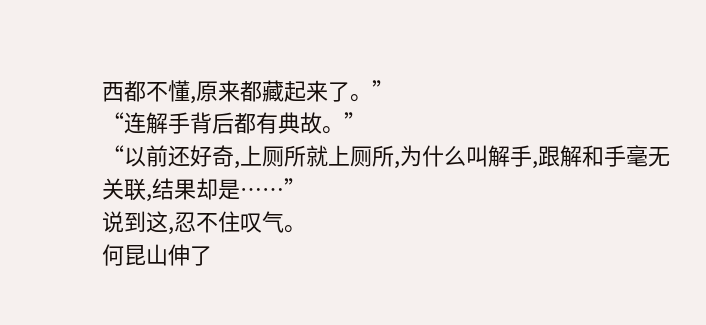西都不懂,原来都藏起来了。”
“连解手背后都有典故。”
“以前还好奇,上厕所就上厕所,为什么叫解手,跟解和手毫无关联,结果却是……”
说到这,忍不住叹气。
何昆山伸了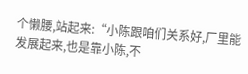个懒腰,站起来:“小陈跟咱们关系好,厂里能发展起来,也是靠小陈,不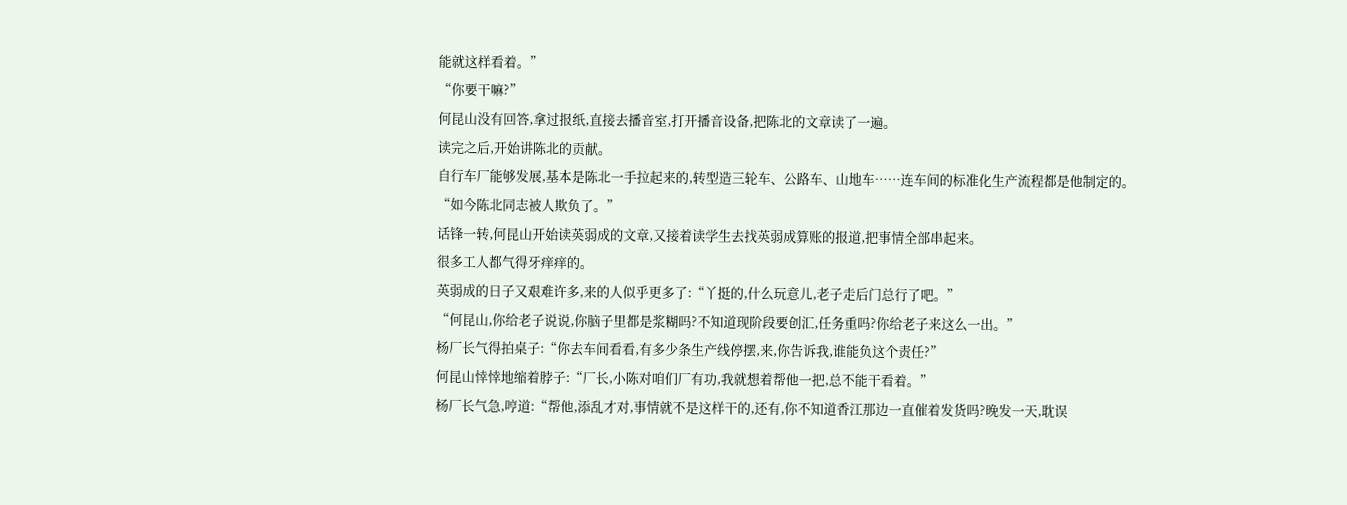能就这样看着。”
“你要干嘛?”
何昆山没有回答,拿过报纸,直接去播音室,打开播音设备,把陈北的文章读了一遍。
读完之后,开始讲陈北的贡献。
自行车厂能够发展,基本是陈北一手拉起来的,转型造三轮车、公路车、山地车……连车间的标准化生产流程都是他制定的。
“如今陈北同志被人欺负了。”
话锋一转,何昆山开始读英弱成的文章,又接着读学生去找英弱成算账的报道,把事情全部串起来。
很多工人都气得牙痒痒的。
英弱成的日子又艰难许多,来的人似乎更多了:“丫挺的,什么玩意儿,老子走后门总行了吧。”
“何昆山,你给老子说说,你脑子里都是浆糊吗?不知道现阶段要创汇,任务重吗?你给老子来这么一出。”
杨厂长气得拍桌子:“你去车间看看,有多少条生产线停摆,来,你告诉我,谁能负这个责任?”
何昆山悻悻地缩着脖子:“厂长,小陈对咱们厂有功,我就想着帮他一把,总不能干看着。”
杨厂长气急,哼道:“帮他,添乱才对,事情就不是这样干的,还有,你不知道香江那边一直催着发货吗?晚发一天,耽误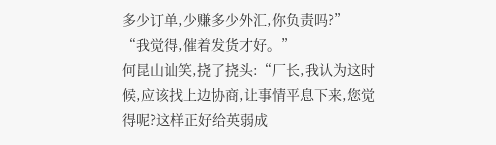多少订单,少赚多少外汇,你负责吗?”
“我觉得,催着发货才好。”
何昆山讪笑,挠了挠头:“厂长,我认为这时候,应该找上边协商,让事情平息下来,您觉得呢?这样正好给英弱成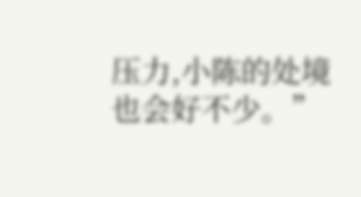压力,小陈的处境也会好不少。”